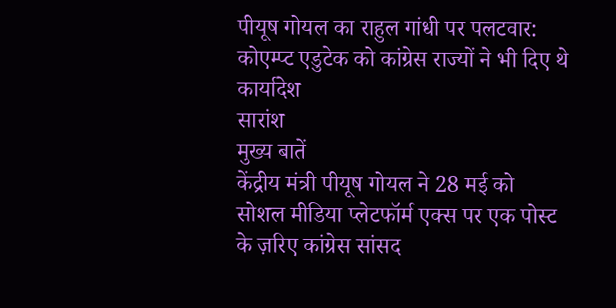पीयूष गोयल का राहुल गांधी पर पलटवार: कोएम्प्ट एडुटेक को कांग्रेस राज्यों ने भी दिए थे कार्यादेश
सारांश
मुख्य बातें
केंद्रीय मंत्री पीयूष गोयल ने 28 मई को सोशल मीडिया प्लेटफॉर्म एक्स पर एक पोस्ट के ज़रिए कांग्रेस सांसद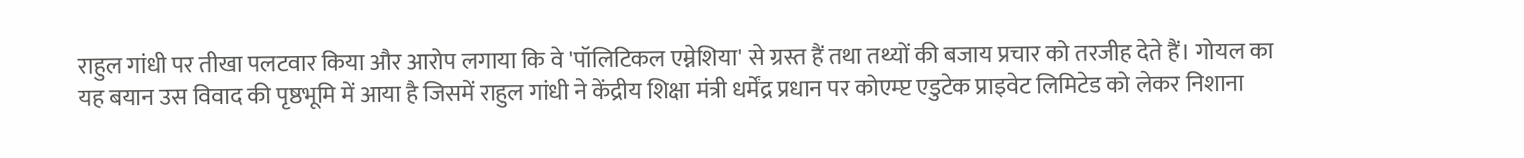राहुल गांधी पर तीखा पलटवार किया और आरोप लगाया कि वे 'पॉलिटिकल एम्नेशिया' से ग्रस्त हैं तथा तथ्यों की बजाय प्रचार को तरजीह देते हैं। गोयल का यह बयान उस विवाद की पृष्ठभूमि में आया है जिसमें राहुल गांधी ने केंद्रीय शिक्षा मंत्री धर्मेंद्र प्रधान पर कोएम्प्ट एडुटेक प्राइवेट लिमिटेड को लेकर निशाना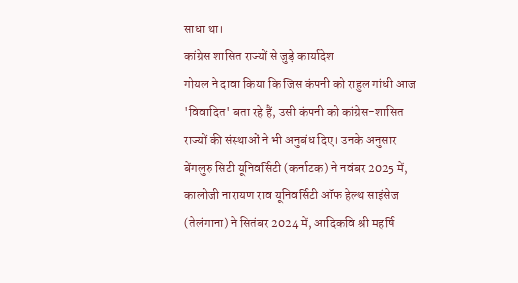साधा था।
कांग्रेस शासित राज्यों से जुड़े कार्यादेश
गोयल ने दावा किया कि जिस कंपनी को राहुल गांधी आज 'विवादित' बता रहे हैं, उसी कंपनी को कांग्रेस-शासित राज्यों की संस्थाओं ने भी अनुबंध दिए। उनके अनुसार बेंगलुरु सिटी यूनिवर्सिटी (कर्नाटक) ने नवंबर 2025 में, कालोजी नारायण राव यूनिवर्सिटी ऑफ हेल्थ साइंसेज (तेलंगाना) ने सितंबर 2024 में, आदिकवि श्री महर्षि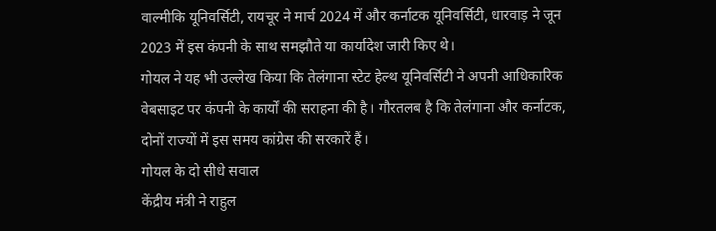वाल्मीकि यूनिवर्सिटी, रायचूर ने मार्च 2024 में और कर्नाटक यूनिवर्सिटी, धारवाड़ ने जून 2023 में इस कंपनी के साथ समझौते या कार्यादेश जारी किए थे।
गोयल ने यह भी उल्लेख किया कि तेलंगाना स्टेट हेल्थ यूनिवर्सिटी ने अपनी आधिकारिक वेबसाइट पर कंपनी के कार्यों की सराहना की है। गौरतलब है कि तेलंगाना और कर्नाटक, दोनों राज्यों में इस समय कांग्रेस की सरकारें हैं।
गोयल के दो सीधे सवाल
केंद्रीय मंत्री ने राहुल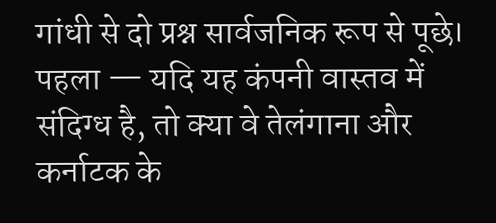गांधी से दो प्रश्न सार्वजनिक रूप से पूछे। पहला — यदि यह कंपनी वास्तव में संदिग्ध है, तो क्या वे तेलंगाना और कर्नाटक के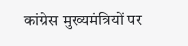कांग्रेस मुख्यमंत्रियों पर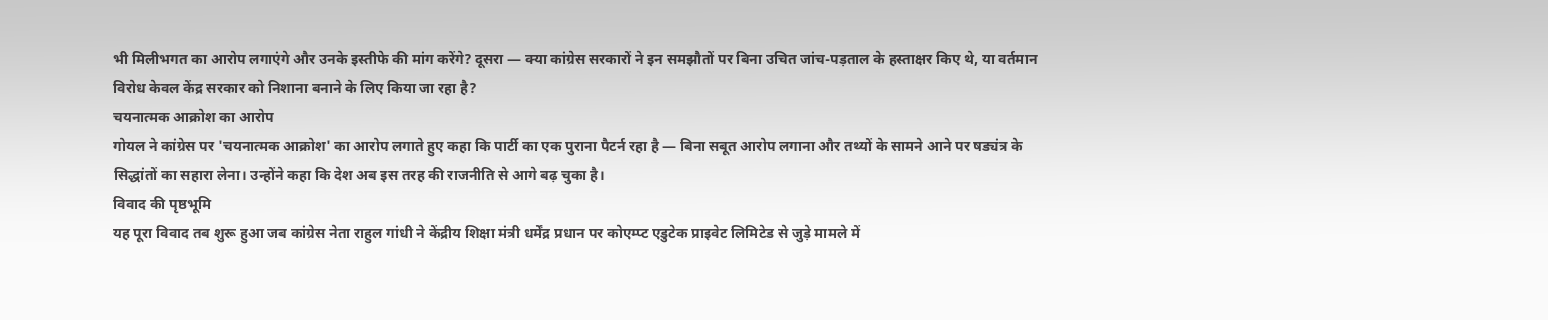भी मिलीभगत का आरोप लगाएंगे और उनके इस्तीफे की मांग करेंगे? दूसरा — क्या कांग्रेस सरकारों ने इन समझौतों पर बिना उचित जांच-पड़ताल के हस्ताक्षर किए थे, या वर्तमान विरोध केवल केंद्र सरकार को निशाना बनाने के लिए किया जा रहा है?
चयनात्मक आक्रोश का आरोप
गोयल ने कांग्रेस पर 'चयनात्मक आक्रोश' का आरोप लगाते हुए कहा कि पार्टी का एक पुराना पैटर्न रहा है — बिना सबूत आरोप लगाना और तथ्यों के सामने आने पर षड्यंत्र के सिद्धांतों का सहारा लेना। उन्होंने कहा कि देश अब इस तरह की राजनीति से आगे बढ़ चुका है।
विवाद की पृष्ठभूमि
यह पूरा विवाद तब शुरू हुआ जब कांग्रेस नेता राहुल गांधी ने केंद्रीय शिक्षा मंत्री धर्मेंद्र प्रधान पर कोएम्प्ट एडुटेक प्राइवेट लिमिटेड से जुड़े मामले में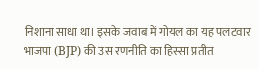निशाना साधा था। इसके जवाब में गोयल का यह पलटवार भाजपा (BJP) की उस रणनीति का हिस्सा प्रतीत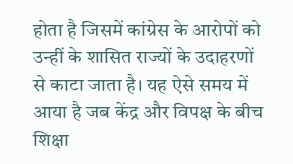होता है जिसमें कांग्रेस के आरोपों को उन्हीं के शासित राज्यों के उदाहरणों से काटा जाता है। यह ऐसे समय में आया है जब केंद्र और विपक्ष के बीच शिक्षा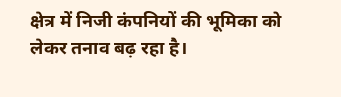क्षेत्र में निजी कंपनियों की भूमिका को लेकर तनाव बढ़ रहा है।